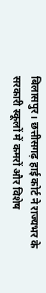बिलासपुर। छत्तीसगढ़ हाई कोर्ट ने राज्यभर के सरकारी स्कूलों में कमरों और विशेष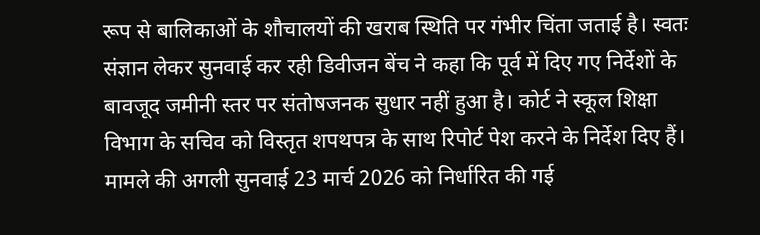रूप से बालिकाओं के शौचालयों की खराब स्थिति पर गंभीर चिंता जताई है। स्वतः संज्ञान लेकर सुनवाई कर रही डिवीजन बेंच ने कहा कि पूर्व में दिए गए निर्देशों के बावजूद जमीनी स्तर पर संतोषजनक सुधार नहीं हुआ है। कोर्ट ने स्कूल शिक्षा विभाग के सचिव को विस्तृत शपथपत्र के साथ रिपोर्ट पेश करने के निर्देश दिए हैं। मामले की अगली सुनवाई 23 मार्च 2026 को निर्धारित की गई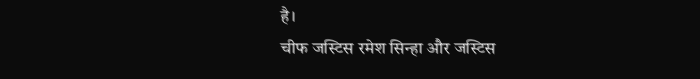है।
चीफ जस्टिस रमेश सिन्हा और जस्टिस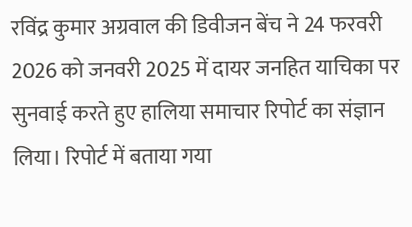रविंद्र कुमार अग्रवाल की डिवीजन बेंच ने 24 फरवरी 2026 को जनवरी 2025 में दायर जनहित याचिका पर सुनवाई करते हुए हालिया समाचार रिपोर्ट का संज्ञान लिया। रिपोर्ट में बताया गया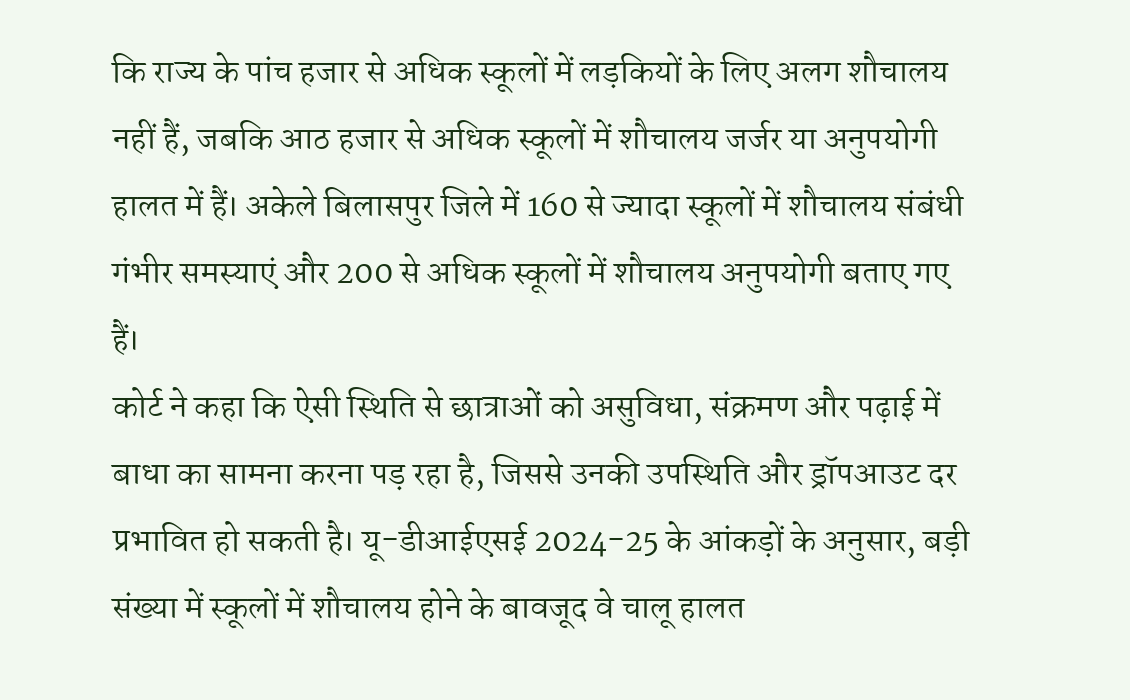कि राज्य के पांच हजार से अधिक स्कूलों में लड़कियों के लिए अलग शौचालय नहीं हैं, जबकि आठ हजार से अधिक स्कूलों में शौचालय जर्जर या अनुपयोगी हालत में हैं। अकेले बिलासपुर जिले में 160 से ज्यादा स्कूलों में शौचालय संबंधी गंभीर समस्याएं और 200 से अधिक स्कूलों में शौचालय अनुपयोगी बताए गए हैं।
कोर्ट ने कहा कि ऐसी स्थिति से छात्राओं को असुविधा, संक्रमण और पढ़ाई में बाधा का सामना करना पड़ रहा है, जिससे उनकी उपस्थिति और ड्रॉपआउट दर प्रभावित हो सकती है। यू-डीआईएसई 2024-25 के आंकड़ों के अनुसार, बड़ी संख्या में स्कूलों में शौचालय होने के बावजूद वे चालू हालत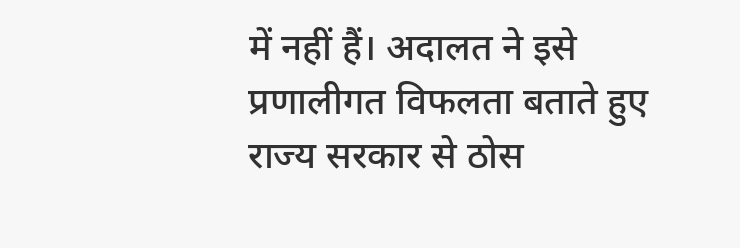में नहीं हैं। अदालत ने इसे प्रणालीगत विफलता बताते हुए राज्य सरकार से ठोस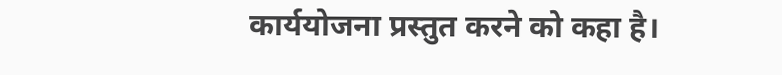कार्ययोजना प्रस्तुत करने को कहा है।